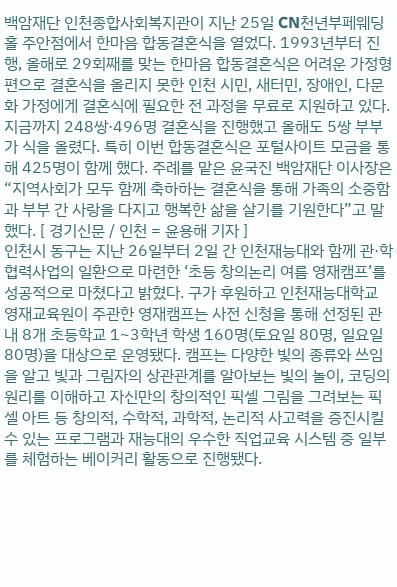백암재단 인천종합사회복지관이 지난 25일 CN천년부페웨딩홀 주안점에서 한마음 합동결혼식을 열었다. 1993년부터 진행, 올해로 29회째를 맞는 한마음 합동결혼식은 어려운 가정형편으로 결혼식을 올리지 못한 인천 시민, 새터민, 장애인, 다문화 가정에게 결혼식에 필요한 전 과정을 무료로 지원하고 있다. 지금까지 248쌍·496명 결혼식을 진행했고 올해도 5쌍 부부가 식을 올렸다. 특히 이번 합동결혼식은 포털사이트 모금을 통해 425명이 함께 했다. 주례를 맡은 윤국진 백암재단 이사장은 “지역사회가 모두 함께 축하하는 결혼식을 통해 가족의 소중함과 부부 간 사랑을 다지고 행복한 삶을 살기를 기원한다”고 말했다. [ 경기신문 / 인천 = 윤용해 기자 ]
인천시 동구는 지난 26일부터 2일 간 인천재능대와 함께 관·학 협력사업의 일환으로 마련한 ‘초등 창의논리 여름 영재캠프’를 성공적으로 마쳤다고 밝혔다. 구가 후원하고 인천재능대학교 영재교육원이 주관한 영재캠프는 사전 신청을 통해 선정된 관내 8개 초등학교 1~3학년 학생 160명(토요일 80명, 일요일 80명)을 대상으로 운영됐다. 캠프는 다양한 빛의 종류와 쓰임을 알고 빛과 그림자의 상관관계를 알아보는 빛의 놀이, 코딩의 원리를 이해하고 자신만의 창의적인 픽셀 그림을 그려보는 픽셀 아트 등 창의적, 수학적, 과학적, 논리적 사고력을 증진시킬 수 있는 프로그램과 재능대의 우수한 직업교육 시스템 중 일부를 체험하는 베이커리 활동으로 진행됐다.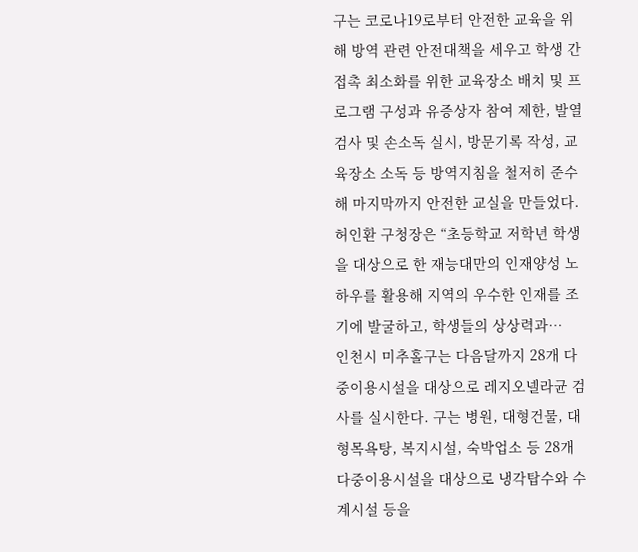구는 코로나19로부터 안전한 교육을 위해 방역 관련 안전대책을 세우고 학생 간 접촉 최소화를 위한 교육장소 배치 및 프로그램 구성과 유증상자 참여 제한, 발열검사 및 손소독 실시, 방문기록 작성, 교육장소 소독 등 방역지침을 철저히 준수해 마지막까지 안전한 교실을 만들었다. 허인환 구청장은 “초등학교 저학년 학생을 대상으로 한 재능대만의 인재양성 노하우를 활용해 지역의 우수한 인재를 조기에 발굴하고, 학생들의 상상력과…
인천시 미추홀구는 다음달까지 28개 다중이용시설을 대상으로 레지오넬라균 검사를 실시한다. 구는 병원, 대형건물, 대형목욕탕, 복지시설, 숙박업소 등 28개 다중이용시설을 대상으로 냉각탑수와 수계시설 등을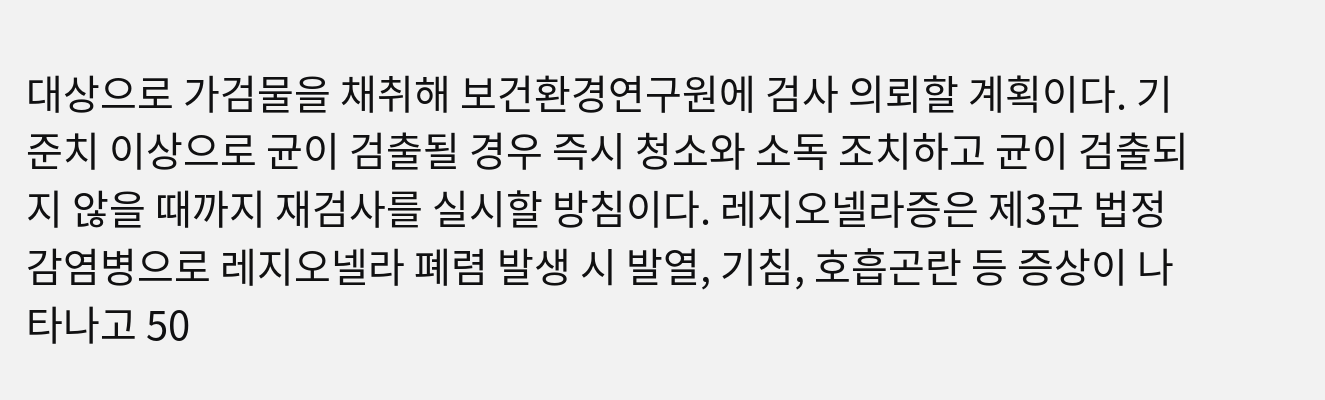대상으로 가검물을 채취해 보건환경연구원에 검사 의뢰할 계획이다. 기준치 이상으로 균이 검출될 경우 즉시 청소와 소독 조치하고 균이 검출되지 않을 때까지 재검사를 실시할 방침이다. 레지오넬라증은 제3군 법정감염병으로 레지오넬라 폐렴 발생 시 발열, 기침, 호흡곤란 등 증상이 나타나고 50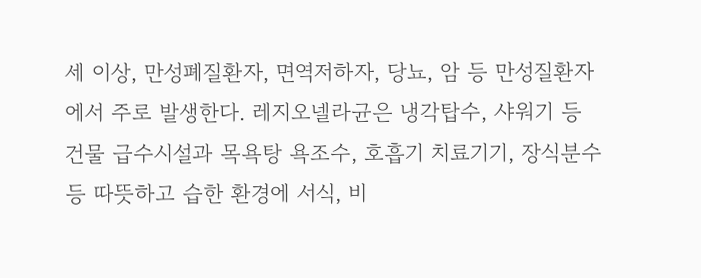세 이상, 만성폐질환자, 면역저하자, 당뇨, 암 등 만성질환자에서 주로 발생한다. 레지오넬라균은 냉각탑수, 샤워기 등 건물 급수시설과 목욕탕 욕조수, 호흡기 치료기기, 장식분수 등 따뜻하고 습한 환경에 서식, 비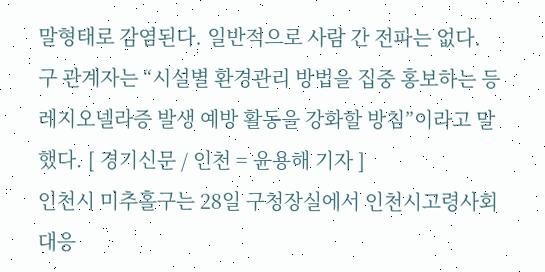말형태로 감염된다. 일반적으로 사람 간 전파는 없다. 구 관계자는 “시설별 환경관리 방법을 집중 홍보하는 등 레지오넬라증 발생 예방 활동을 강화할 방침”이라고 말했다. [ 경기신문 / 인천 = 윤용해 기자 ]
인천시 미추홀구는 28일 구청장실에서 인천시고령사회대응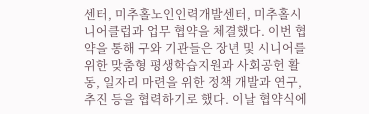센터, 미추홀노인인력개발센터, 미추홀시니어클럽과 업무 협약을 체결했다. 이번 협약을 통해 구와 기관들은 장년 및 시니어를 위한 맞춤형 평생학습지원과 사회공헌 활동, 일자리 마련을 위한 정책 개발과 연구, 추진 등을 협력하기로 했다. 이날 협약식에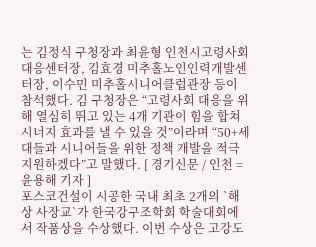는 김정식 구청장과 최윤형 인천시고령사회대응센터장, 김효경 미추홀노인인력개발센터장, 이수민 미추홀시니어클럽관장 등이 참석했다. 김 구청장은 “고령사회 대응을 위해 열심히 뛰고 있는 4개 기관이 힘을 합쳐 시너지 효과를 낼 수 있을 것”이라며 “50+세대들과 시니어들을 위한 정책 개발을 적극 지원하겠다”고 말했다. [ 경기신문 / 인천 = 윤용해 기자 ]
포스코건설이 시공한 국내 최초 2개의 `해상 사장교`가 한국강구조학회 학술대회에서 작품상을 수상했다. 이번 수상은 고강도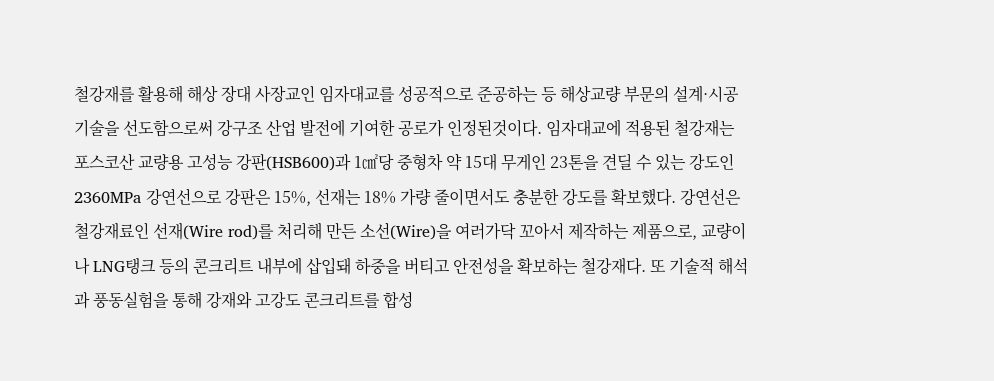철강재를 활용해 해상 장대 사장교인 임자대교를 성공적으로 준공하는 등 해상교량 부문의 설계·시공 기술을 선도함으로써 강구조 산업 발전에 기여한 공로가 인정된것이다. 임자대교에 적용된 철강재는 포스코산 교량용 고성능 강판(HSB600)과 1㎠당 중형차 약 15대 무게인 23톤을 견딜 수 있는 강도인 2360MPa 강연선으로 강판은 15%, 선재는 18% 가량 줄이면서도 충분한 강도를 확보했다. 강연선은 철강재료인 선재(Wire rod)를 처리해 만든 소선(Wire)을 여러가닥 꼬아서 제작하는 제품으로, 교량이나 LNG탱크 등의 콘크리트 내부에 삽입돼 하중을 버티고 안전성을 확보하는 철강재다. 또 기술적 해석과 풍동실험을 통해 강재와 고강도 콘크리트를 합성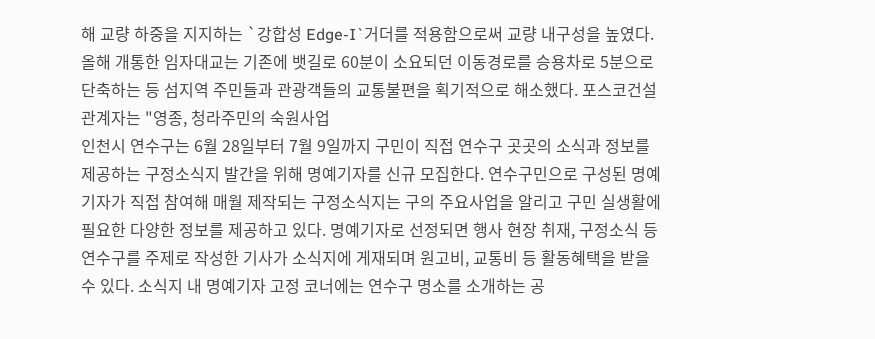해 교량 하중을 지지하는 `강합성 Edge-I`거더를 적용함으로써 교량 내구성을 높였다. 올해 개통한 임자대교는 기존에 뱃길로 60분이 소요되던 이동경로를 승용차로 5분으로 단축하는 등 섬지역 주민들과 관광객들의 교통불편을 획기적으로 해소했다. 포스코건설 관계자는 "영종, 청라주민의 숙원사업
인천시 연수구는 6월 28일부터 7월 9일까지 구민이 직접 연수구 곳곳의 소식과 정보를 제공하는 구정소식지 발간을 위해 명예기자를 신규 모집한다. 연수구민으로 구성된 명예기자가 직접 참여해 매월 제작되는 구정소식지는 구의 주요사업을 알리고 구민 실생활에 필요한 다양한 정보를 제공하고 있다. 명예기자로 선정되면 행사 현장 취재, 구정소식 등 연수구를 주제로 작성한 기사가 소식지에 게재되며 원고비, 교통비 등 활동혜택을 받을 수 있다. 소식지 내 명예기자 고정 코너에는 연수구 명소를 소개하는 공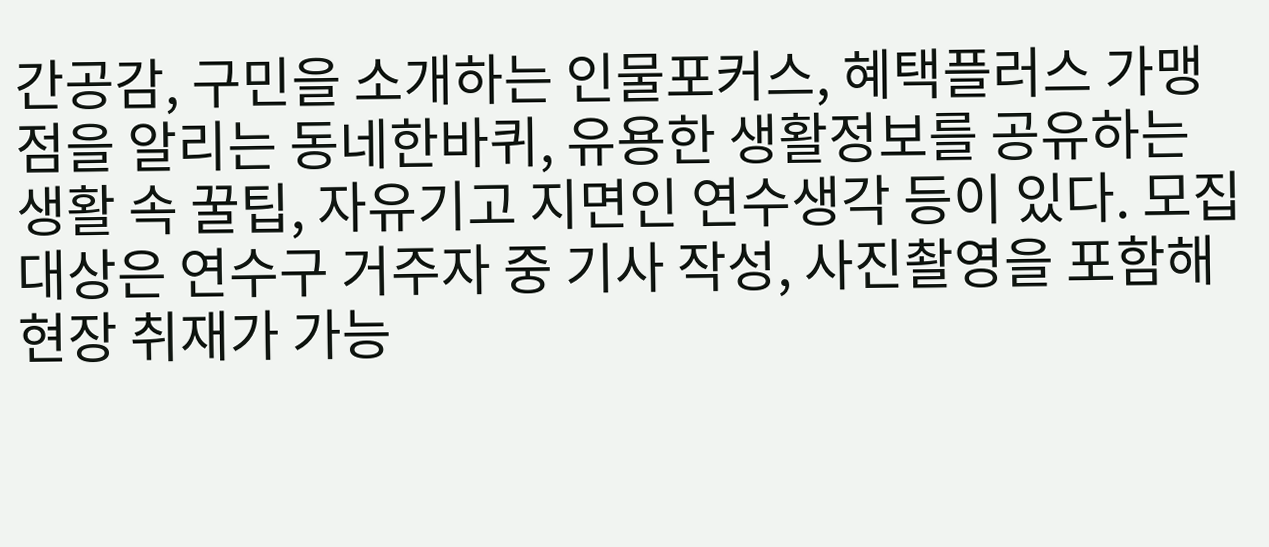간공감, 구민을 소개하는 인물포커스, 혜택플러스 가맹점을 알리는 동네한바퀴, 유용한 생활정보를 공유하는 생활 속 꿀팁, 자유기고 지면인 연수생각 등이 있다. 모집대상은 연수구 거주자 중 기사 작성, 사진촬영을 포함해 현장 취재가 가능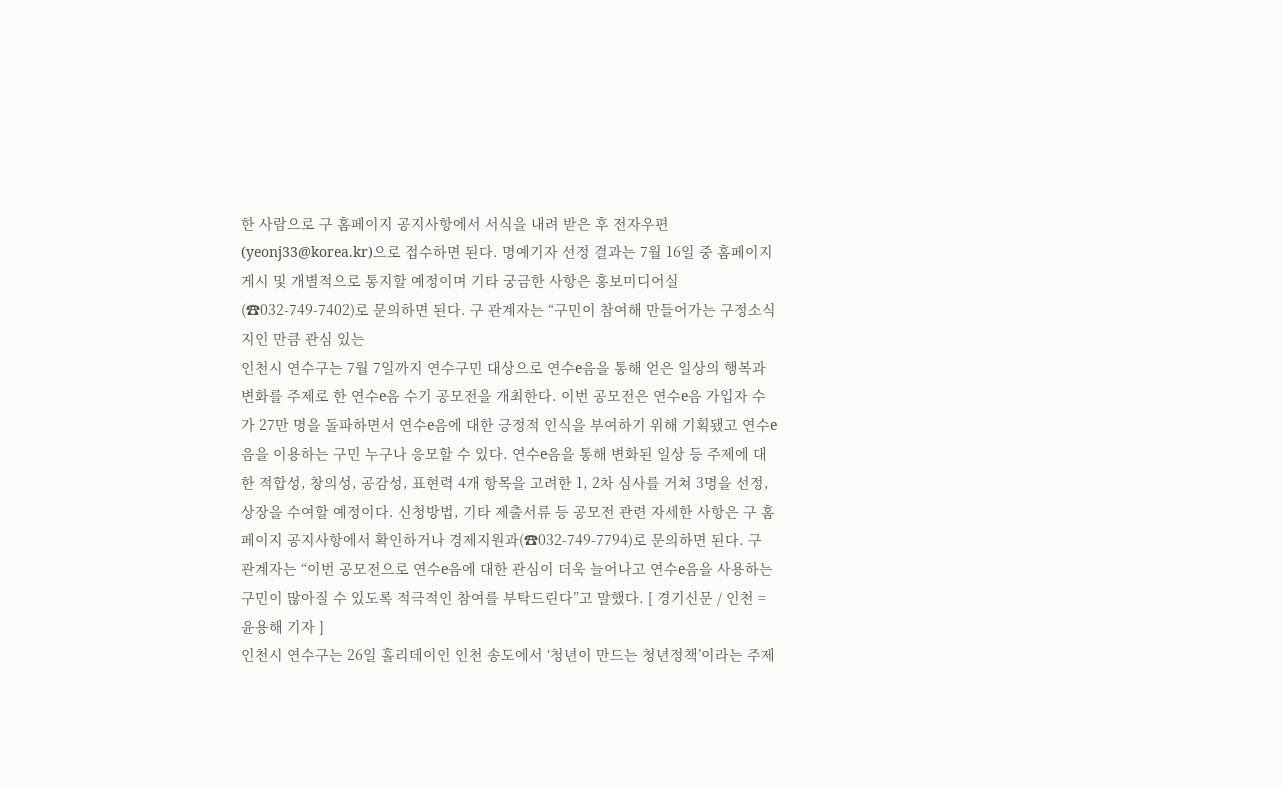한 사람으로 구 홈페이지 공지사항에서 서식을 내려 받은 후 전자우편(yeonj33@korea.kr)으로 접수하면 된다. 명예기자 선정 결과는 7월 16일 중 홈페이지 게시 및 개별적으로 통지할 예정이며 기타 궁금한 사항은 홍보미디어실(☎032-749-7402)로 문의하면 된다. 구 관계자는 “구민이 참여해 만들어가는 구정소식지인 만큼 관심 있는
인천시 연수구는 7월 7일까지 연수구민 대상으로 연수e음을 통해 얻은 일상의 행복과 변화를 주제로 한 연수e음 수기 공모전을 개최한다. 이번 공모전은 연수e음 가입자 수가 27만 명을 돌파하면서 연수e음에 대한 긍정적 인식을 부여하기 위해 기획됐고 연수e음을 이용하는 구민 누구나 응모할 수 있다. 연수e음을 통해 변화된 일상 등 주제에 대한 적합성, 창의성, 공감성, 표현력 4개 항목을 고려한 1, 2차 심사를 거쳐 3명을 선정, 상장을 수여할 예정이다. 신청방법, 기타 제출서류 등 공모전 관련 자세한 사항은 구 홈페이지 공지사항에서 확인하거나 경제지원과(☎032-749-7794)로 문의하면 된다. 구 관계자는 “이번 공모전으로 연수e음에 대한 관심이 더욱 늘어나고 연수e음을 사용하는 구민이 많아질 수 있도록 적극적인 참여를 부탁드린다”고 말했다. [ 경기신문 / 인천 = 윤용해 기자 ]
인천시 연수구는 26일 홀리데이인 인천 송도에서 ‘청년이 만드는 청년정책’이라는 주제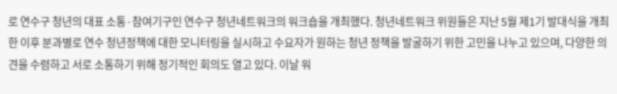로 연수구 청년의 대표 소통·참여기구인 연수구 청년네트워크의 워크숍을 개최했다. 청년네트워크 위원들은 지난 5월 제1기 발대식을 개최한 이후 분과별로 연수 청년정책에 대한 모니터링을 실시하고 수요자가 원하는 청년 정책을 발굴하기 위한 고민을 나누고 있으며, 다양한 의견을 수렴하고 서로 소통하기 위해 정기적인 회의도 열고 있다. 이날 워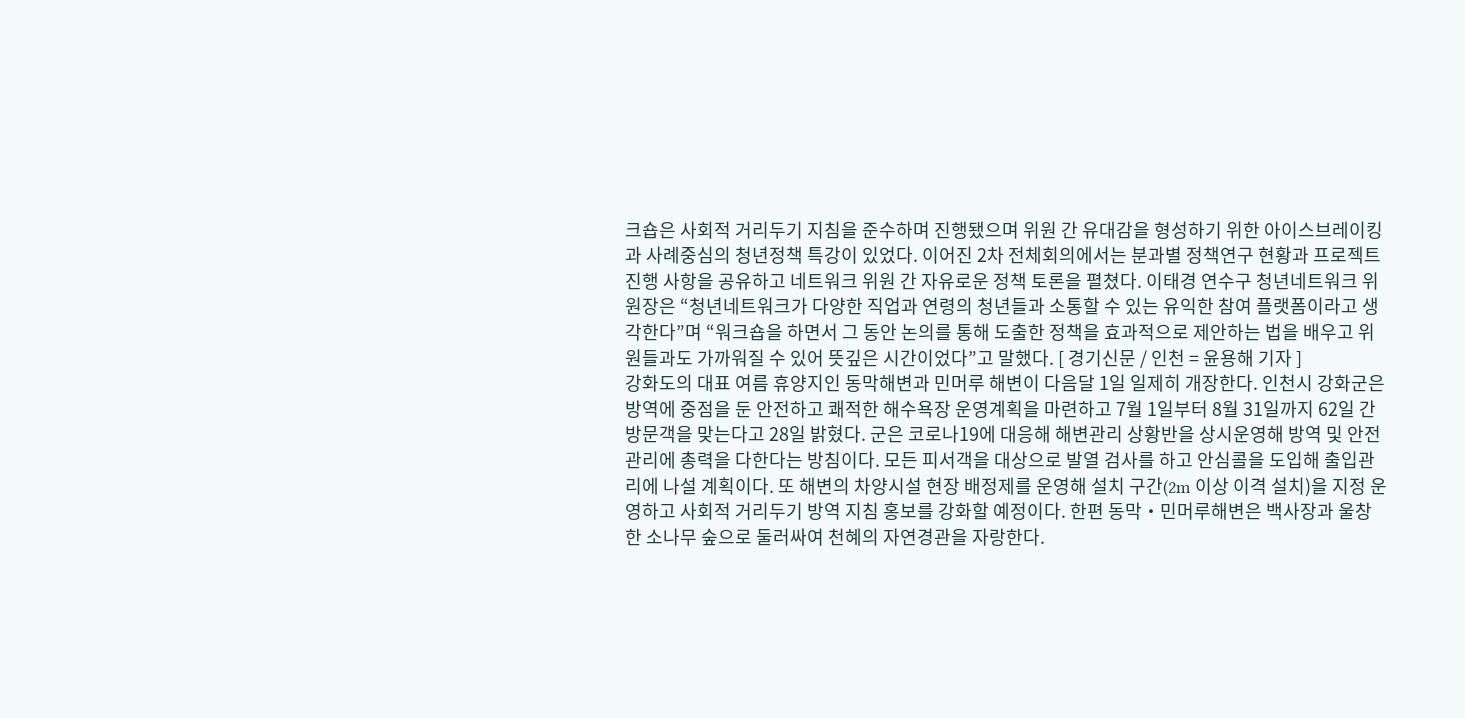크숍은 사회적 거리두기 지침을 준수하며 진행됐으며 위원 간 유대감을 형성하기 위한 아이스브레이킹과 사례중심의 청년정책 특강이 있었다. 이어진 2차 전체회의에서는 분과별 정책연구 현황과 프로젝트 진행 사항을 공유하고 네트워크 위원 간 자유로운 정책 토론을 펼쳤다. 이태경 연수구 청년네트워크 위원장은 “청년네트워크가 다양한 직업과 연령의 청년들과 소통할 수 있는 유익한 참여 플랫폼이라고 생각한다”며 “워크숍을 하면서 그 동안 논의를 통해 도출한 정책을 효과적으로 제안하는 법을 배우고 위원들과도 가까워질 수 있어 뜻깊은 시간이었다”고 말했다. [ 경기신문 / 인천 = 윤용해 기자 ]
강화도의 대표 여름 휴양지인 동막해변과 민머루 해변이 다음달 1일 일제히 개장한다. 인천시 강화군은 방역에 중점을 둔 안전하고 쾌적한 해수욕장 운영계획을 마련하고 7월 1일부터 8월 31일까지 62일 간 방문객을 맞는다고 28일 밝혔다. 군은 코로나19에 대응해 해변관리 상황반을 상시운영해 방역 및 안전관리에 총력을 다한다는 방침이다. 모든 피서객을 대상으로 발열 검사를 하고 안심콜을 도입해 출입관리에 나설 계획이다. 또 해변의 차양시설 현장 배정제를 운영해 설치 구간(2m 이상 이격 설치)을 지정 운영하고 사회적 거리두기 방역 지침 홍보를 강화할 예정이다. 한편 동막‧민머루해변은 백사장과 울창한 소나무 숲으로 둘러싸여 천혜의 자연경관을 자랑한다.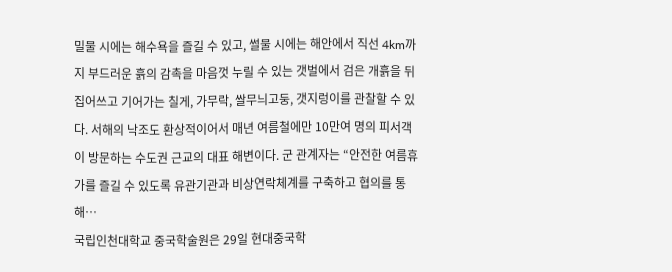밀물 시에는 해수욕을 즐길 수 있고, 썰물 시에는 해안에서 직선 4km까지 부드러운 흙의 감촉을 마음껏 누릴 수 있는 갯벌에서 검은 개흙을 뒤집어쓰고 기어가는 칠게, 가무락, 쌀무늬고둥, 갯지렁이를 관찰할 수 있다. 서해의 낙조도 환상적이어서 매년 여름철에만 10만여 명의 피서객이 방문하는 수도권 근교의 대표 해변이다. 군 관계자는 “안전한 여름휴가를 즐길 수 있도록 유관기관과 비상연락체계를 구축하고 협의를 통해…
국립인천대학교 중국학술원은 29일 현대중국학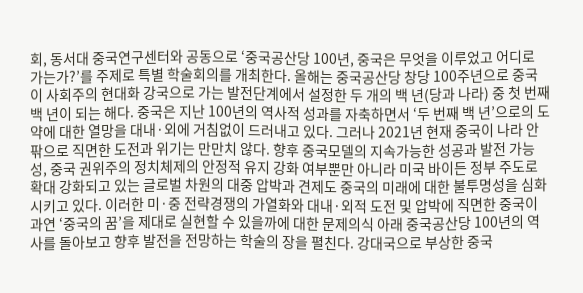회, 동서대 중국연구센터와 공동으로 ‘중국공산당 100년, 중국은 무엇을 이루었고 어디로 가는가?’를 주제로 특별 학술회의를 개최한다. 올해는 중국공산당 창당 100주년으로 중국이 사회주의 현대화 강국으로 가는 발전단계에서 설정한 두 개의 백 년(당과 나라) 중 첫 번째 백 년이 되는 해다. 중국은 지난 100년의 역사적 성과를 자축하면서 ‘두 번째 백 년’으로의 도약에 대한 열망을 대내·외에 거침없이 드러내고 있다. 그러나 2021년 현재 중국이 나라 안팎으로 직면한 도전과 위기는 만만치 않다. 향후 중국모델의 지속가능한 성공과 발전 가능성, 중국 권위주의 정치체제의 안정적 유지 강화 여부뿐만 아니라 미국 바이든 정부 주도로 확대 강화되고 있는 글로벌 차원의 대중 압박과 견제도 중국의 미래에 대한 불투명성을 심화시키고 있다. 이러한 미·중 전략경쟁의 가열화와 대내·외적 도전 및 압박에 직면한 중국이 과연 ‘중국의 꿈’을 제대로 실현할 수 있을까에 대한 문제의식 아래 중국공산당 100년의 역사를 돌아보고 향후 발전을 전망하는 학술의 장을 펼친다. 강대국으로 부상한 중국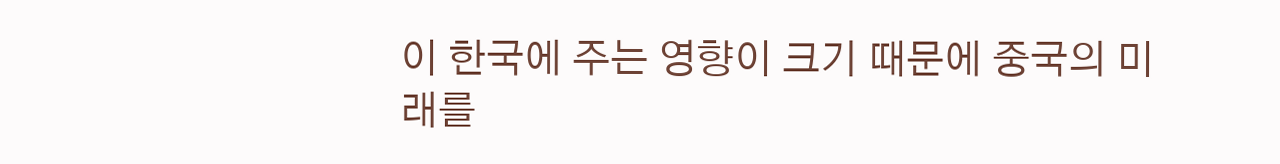이 한국에 주는 영향이 크기 때문에 중국의 미래를